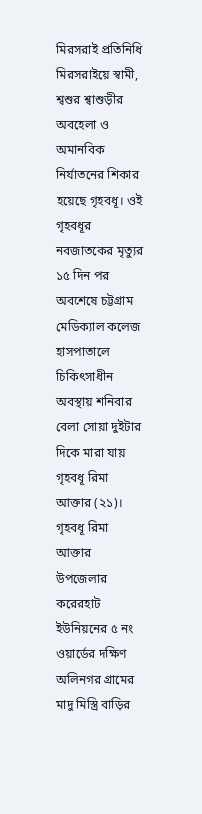মিরসরাই প্রতিনিধি
মিরসরাইয়ে স্বামী, শ্বশুর শ্বাশুড়ীর অবহেলা ও অমানবিক নির্যাতনের শিকার হয়েছে গৃহবধূ। ওই গৃহবধূর নবজাতকের মৃত্যুর ১৫ দিন পর অবশেষে চট্টগ্রাম মেডিক্যাল কলেজ হাসপাতালে চিকিৎসাধীন অবস্থায় শনিবার বেলা সোয়া দুইটার দিকে মারা যায় গৃহবধূ রিমা আক্তার (২১)। গৃহবধূ রিমা আক্তার উপজেলার করেরহাট ইউনিয়নের ৫ নং ওয়ার্ডের দক্ষিণ অলিনগর গ্রামের মাদু মিস্ত্রি বাড়ির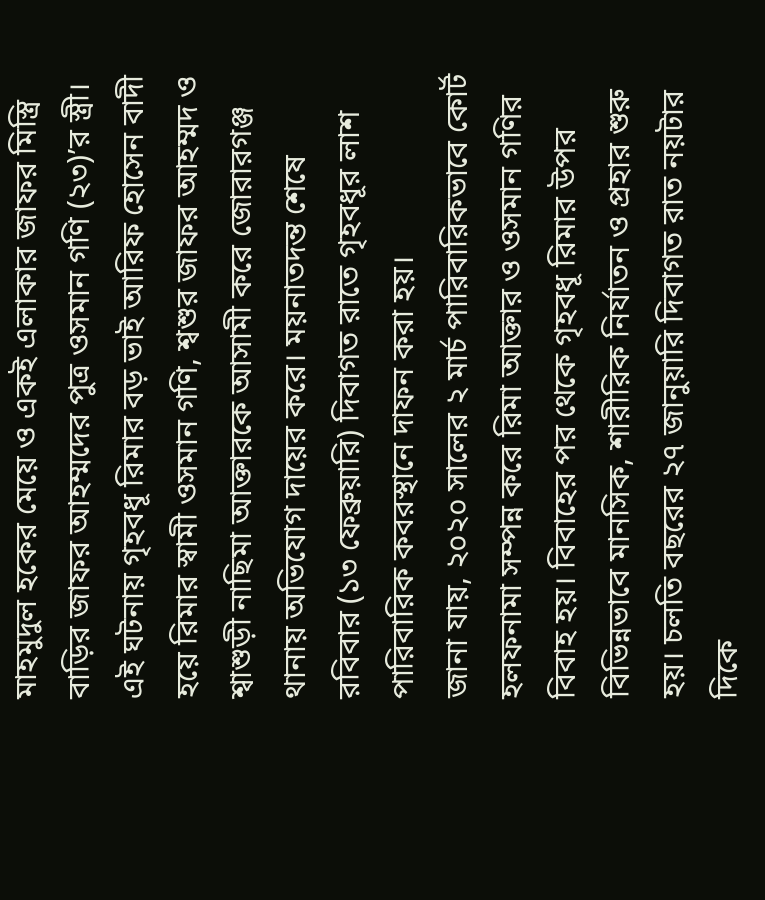মাহমুদুল হকের মেয়ে ও একই এলাকার জাফর মিস্ত্রি বাড়ির জাফর আহম্মদের পুত্র ওসমান গণি (২৩)’র স্ত্রী। এই ঘটনায় গৃহবধূ রিমার বড় ভাই আরিফ হোসেন বাদী হয়ে রিমার স্বামী ওসমান গণি, শ্বশুর জাফর আহম্মদ ও শ্বাশুড়ী নাছিমা আক্তারকে আসামী করে জোরারগঞ্জ থানায় অভিযোগ দায়ের করে। ময়নাতদন্ত শেষে রবিবার (১৩ ফেব্রুয়ারি) দিবাগত রাতে গৃহবধূর লাশ পারিবারিক কবরস্থানে দাফন করা হয়।
জানা যায়, ২০২০ সালের ২ মার্চ পারিবারিকভাবে কোর্ট হলফনামা সম্পন্ন করে রিমা আক্তার ও ওসমান গণির বিবাহ হয়। বিবাহের পর থেকে গৃহবধূ রিমার উপর বিভিন্নভাবে মানসিক, শারীরিক নির্যাতন ও প্রহার শুরু হয়। চলতি বছরের ২৭ জানুয়ারি দিবাগত রাত নয়টার দিকে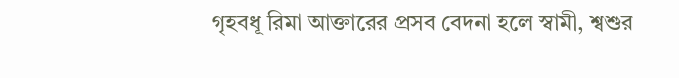গৃহবধূ রিমা আক্তারের প্রসব বেদনা হলে স্বামী, শ্বশুর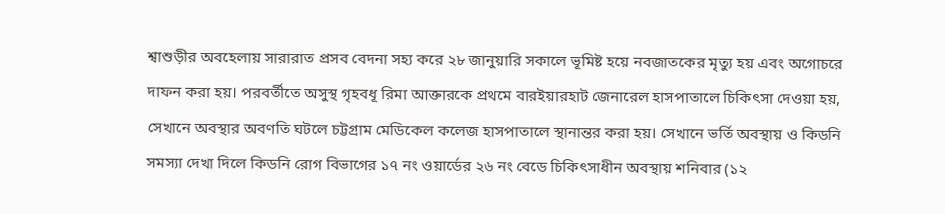শ্বাশুড়ীর অবহেলায় সারারাত প্রসব বেদনা সহ্য করে ২৮ জানুয়ারি সকালে ভূমিষ্ট হয়ে নবজাতকের মৃত্যু হয় এবং অগোচরে দাফন করা হয়। পরবর্তীতে অসুস্থ গৃহবধূ রিমা আক্তারকে প্রথমে বারইয়ারহাট জেনারেল হাসপাতালে চিকিৎসা দেওয়া হয়, সেখানে অবস্থার অবণতি ঘটলে চট্টগ্রাম মেডিকেল কলেজ হাসপাতালে স্থানান্তর করা হয়। সেখানে ভর্তি অবস্থায় ও কিডনি সমস্যা দেখা দিলে কিডনি রোগ বিভাগের ১৭ নং ওয়ার্ডের ২৬ নং বেডে চিকিৎসাধীন অবস্থায় শনিবার (১২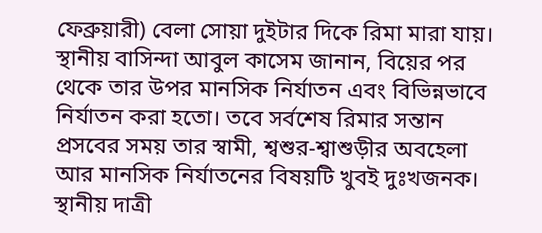ফেব্রুয়ারী) বেলা সোয়া দুইটার দিকে রিমা মারা যায়।
স্থানীয় বাসিন্দা আবুল কাসেম জানান, বিয়ের পর থেকে তার উপর মানসিক নির্যাতন এবং বিভিন্নভাবে নির্যাতন করা হতো। তবে সর্বশেষ রিমার সন্তান প্রসবের সময় তার স্বামী, শ্বশুর-শ্বাশুড়ীর অবহেলা আর মানসিক নির্যাতনের বিষয়টি খুবই দুঃখজনক।
স্থানীয় দাত্রী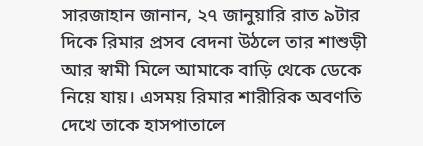সারজাহান জানান, ২৭ জানুয়ারি রাত ৯টার দিকে রিমার প্রসব বেদনা উঠলে তার শাশুড়ী আর স্বামী মিলে আমাকে বাড়ি থেকে ডেকে নিয়ে যায়। এসময় রিমার শারীরিক অবণতি দেখে তাকে হাসপাতালে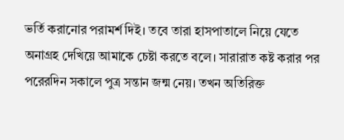ভর্তি করানোর পরামর্শ দিই। তবে তারা হাসপাতালে নিয়ে যেতে অনাগ্রহ দেখিয়ে আমাকে চেষ্টা করতে বলে। সারারাত কষ্ট করার পর পরেরদিন সকালে পুত্র সন্তান জন্ম নেয়। তখন অতিরিক্ত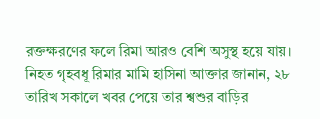রক্তক্ষরণের ফলে রিমা আরও বেশি অসুস্থ হয়ে যায়।
নিহত গৃহবধূ রিমার মামি হাসিনা আক্তার জানান, ২৮ তারিখ সকালে খবর পেয়ে তার শ্বশুর বাড়ির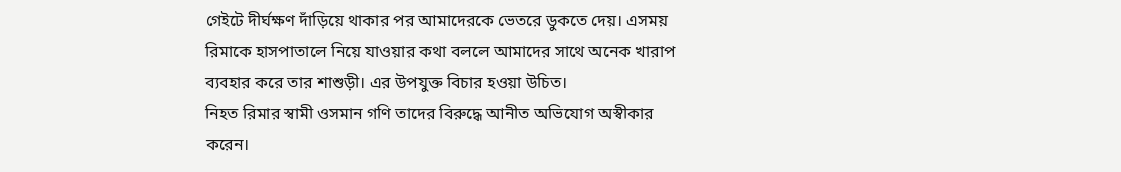গেইটে দীর্ঘক্ষণ দাঁড়িয়ে থাকার পর আমাদেরকে ভেতরে ডুকতে দেয়। এসময় রিমাকে হাসপাতালে নিয়ে যাওয়ার কথা বললে আমাদের সাথে অনেক খারাপ ব্যবহার করে তার শাশুড়ী। এর উপযুক্ত বিচার হওয়া উচিত।
নিহত রিমার স্বামী ওসমান গণি তাদের বিরুদ্ধে আনীত অভিযোগ অস্বীকার করেন।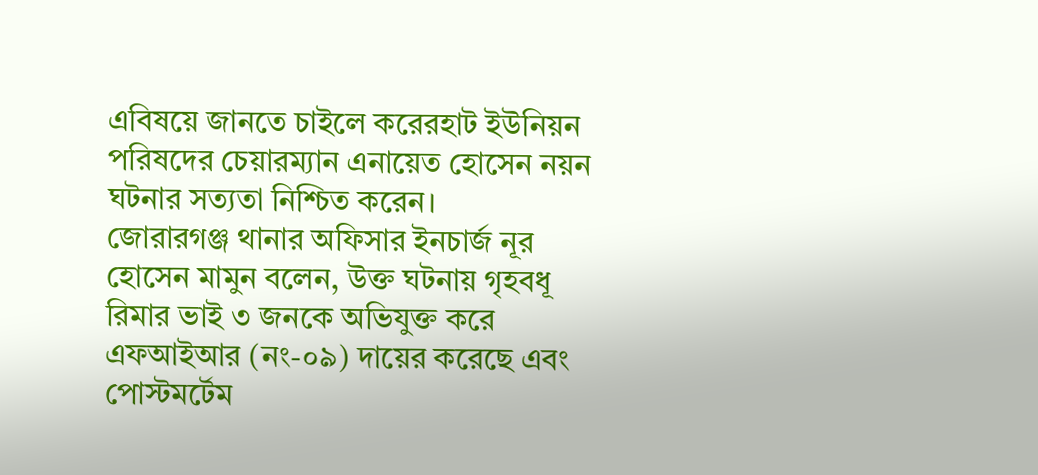এবিষয়ে জানতে চাইলে করেরহাট ইউনিয়ন পরিষদের চেয়ারম্যান এনায়েত হোসেন নয়ন ঘটনার সত্যতা নিশ্চিত করেন।
জোরারগঞ্জ থানার অফিসার ইনচার্জ নূর হোসেন মামুন বলেন, উক্ত ঘটনায় গৃহবধূ রিমার ভাই ৩ জনকে অভিযুক্ত করে এফআইআর (নং-০৯) দায়ের করেছে এবং পোস্টমর্টেম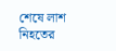শেষে লাশ নিহতের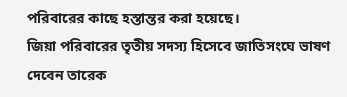পরিবারের কাছে হস্তান্তর করা হয়েছে।
জিয়া পরিবারের তৃতীয় সদস্য হিসেবে জাতিসংঘে ভাষণ দেবেন তারেক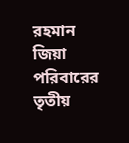রহমান
জিয়া পরিবারের তৃতীয়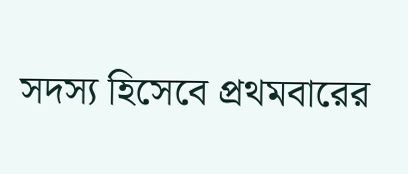সদস্য হিসেবে প্রথমবারের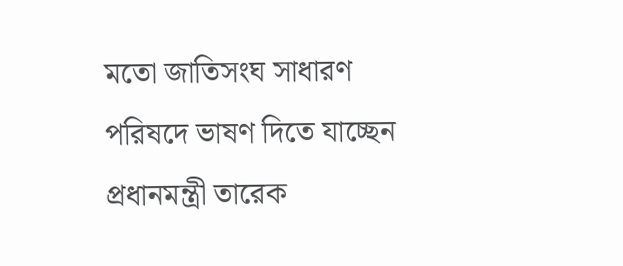মতো জাতিসংঘ সাধারণ পরিষদে ভাষণ দিতে যাচ্ছেন প্রধানমন্ত্রী তারেক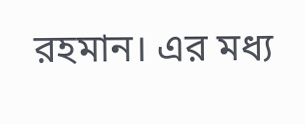রহমান। এর মধ্য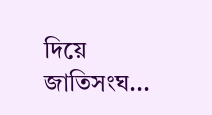দিয়ে জাতিসংঘ...